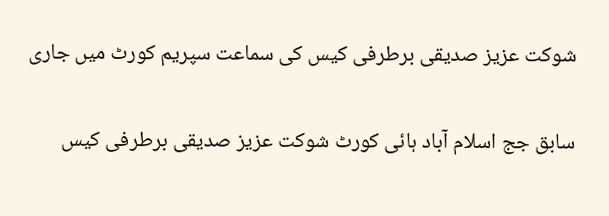شوکت عزیز صدیقی برطرفی کیس کی سماعت سپریم کورٹ میں جاری

سابق جج اسلام آباد ہائی کورٹ شوکت عزیز صدیقی برطرفی کیس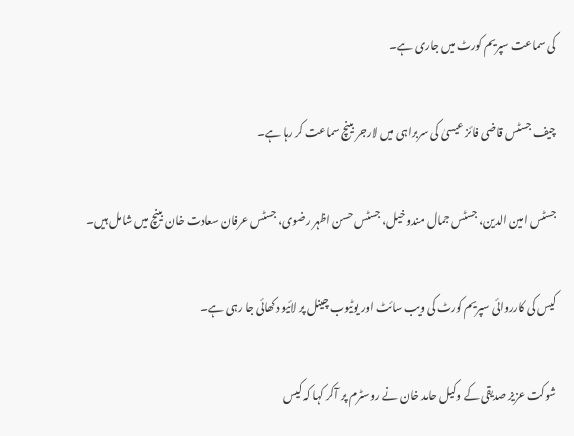کی سماعت سپریم کورٹ میں جاری ہے۔

چیف جسٹس قاضی فائز عیسیٰ کی سربراہی میں لارجر بینچ سماعت کر رہا ہے۔

جسٹس امین الدین، جسٹس جمال مندوخیل، جسٹس حسن اظہر رضوی، جسٹس عرفان سعادت خان بینچ میں شامل ہیں۔

کیس کی کارروائی سپریم کورٹ کی ویب سائٹ اور یوٹیوب چینل پر لائیو دکھائی جا رہی ہے۔

شوکت عزیز صدیقی کے وکیل حامد خان نے روسٹرم پر آکر کہا کہ کیس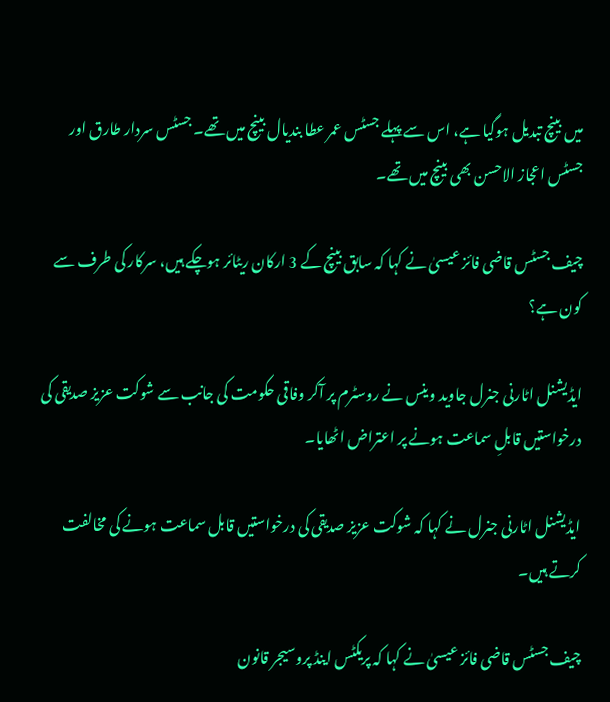میں بینچ تبدیل ہوگیا ہے، اس سے پہلے جسٹس عمر عطا بندیال بینچ میں تھے۔ جسٹس سردار طارق اور جسٹس اعجاز الاحسن بھی بینچ میں تھے۔

چیف جسٹس قاضی فائز عیسیٰ نے کہا کہ سابق بینچ کے 3 ارکان ریٹائر ہوچکے ہیں، سرکار کی طرف سے کون ہے؟

ایڈیشنل اٹارنی جنرل جاوید وینس نے روسٹرم پر آکر وفاقی حکومت کی جانب سے شوکت عزیز صدیقی کی درخواستیں قابلِ سماعت ہونے پر اعتراض اٹھایا۔

ایڈیشنل اٹارنی جنرل نے کہا کہ شوکت عزیز صدیقی کی درخواستیں قابل سماعت ہونے کی مخالفت کرتے ہیں۔

چیف جسٹس قاضی فائز عیسیٰ نے کہا کہ پریکٹس اینڈ پروسیجر قانون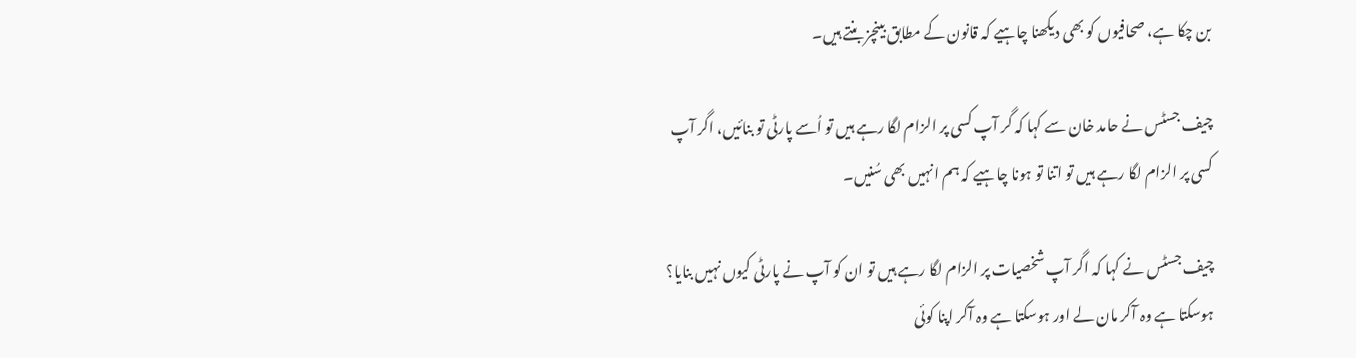بن چکا ہے، صحافیوں کو بھی دیکھنا چاہیے کہ قانون کے مطابق بینچز بنتے ہیں۔

چیف جسٹس نے حامد خان سے کہا کہ گر آپ کسی پر الزام لگا رہے ہیں تو اُسے پارٹی تو بنائیں، اگر آپ کسی پر الزام لگا رہے ہیں تو اتنا تو ہونا چاہیے کہ ہم انہیں بھی سُنیں۔

چیف جسٹس نے کہا کہ اگر آپ شخصیات پر الزام لگا رہے ہیں تو ان کو آپ نے پارٹی کیوں نہیں بنایا؟ ہوسکتا ہے وہ آکر مان لے اور ہوسکتا ہے وہ آکر اپنا کوئی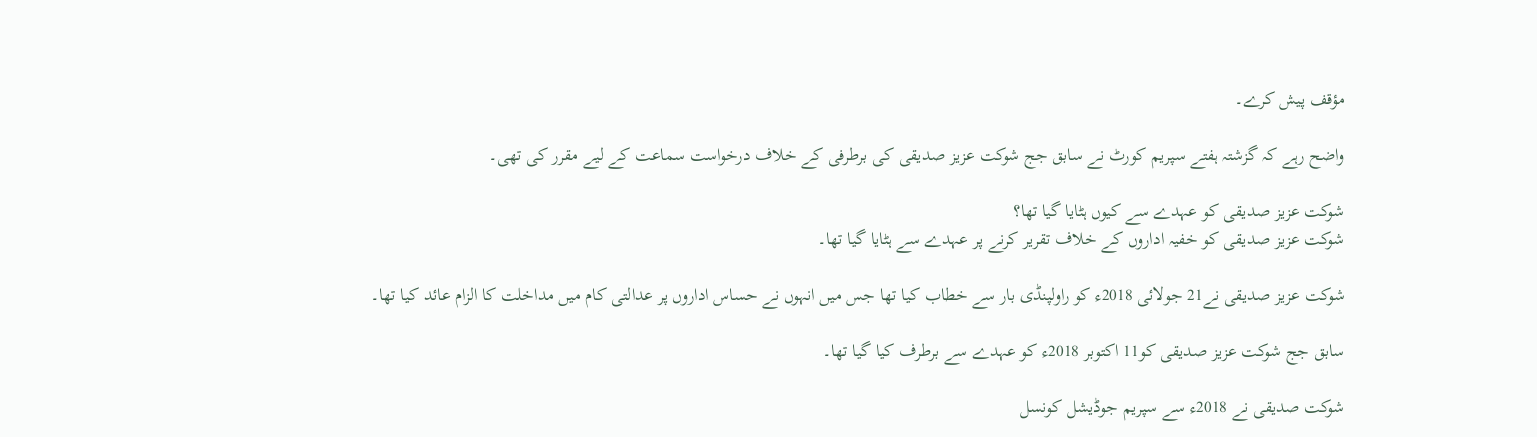مؤقف پیش کرے۔

واضح رہے کہ گزشتہ ہفتے سپریم کورٹ نے سابق جج شوکت عزیز صدیقی کی برطرفی کے خلاف درخواست سماعت کے لیے مقرر کی تھی۔

شوکت عزیز صدیقی کو عہدے سے کیوں ہٹایا گیا تھا؟
شوکت عزیز صدیقی کو خفیہ اداروں کے خلاف تقریر کرنے پر عہدے سے ہٹایا گیا تھا۔

شوکت عزیز صدیقی نے21 جولائی 2018ء کو راولپنڈی بار سے خطاب کیا تھا جس میں انہوں نے حساس اداروں پر عدالتی کام میں مداخلت کا الزام عائد کیا تھا۔

سابق جج شوکت عزیز صدیقی کو11 اکتوبر 2018ء کو عہدے سے برطرف کیا گیا تھا۔

شوکت صدیقی نے 2018ء سے سپریم جوڈیشل کونسل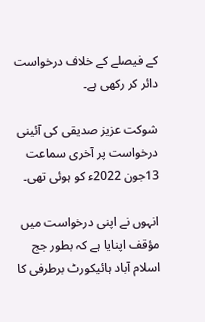کے فیصلے کے خلاف درخواست دائر کر رکھی ہے۔

شوکت عزیز صدیقی کی آئینی درخواست پر آخری سماعت 13جون 2022ء کو ہوئی تھی۔

انہوں نے اپنی درخواست میں مؤقف اپنایا ہے کہ بطور جج اسلام آباد ہائیکورٹ برطرفی کا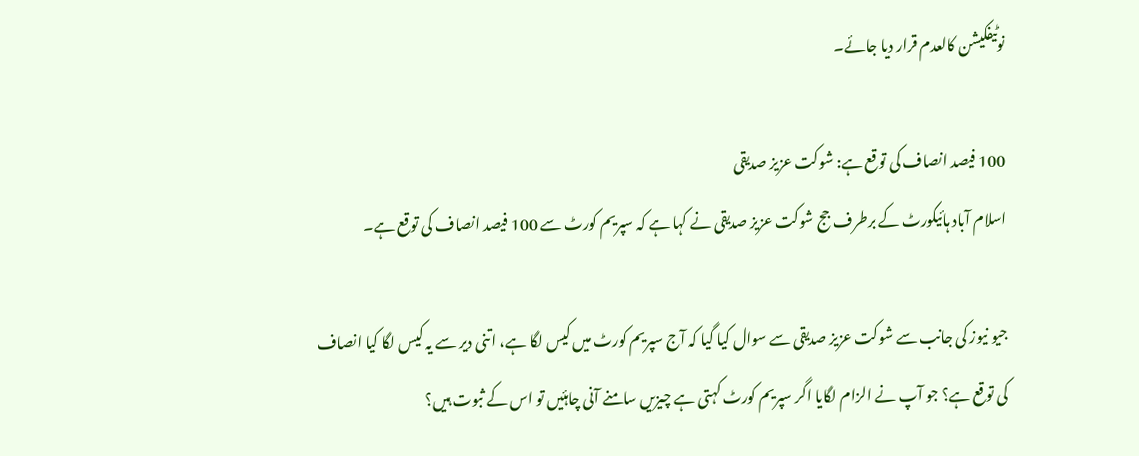نوٹیفکیشن کالعدم قرار دیا جائے۔

100 فیصد انصاف کی توقع ہے: شوکت عزیز صدیقی
اسلام آباد ہائیکورٹ کے برطرف جج شوکت عزیز صدیقی نے کہا ہے کہ سپریم کورٹ سے 100 فیصد انصاف کی توقع ہے۔

جیو نیوز کی جانب سے شوکت عزیز صدیقی سے سوال کیا گیا کہ آج سپریم کورٹ میں کیس لگا ہے، اتنی دیر سے یہ کیس لگا کیا انصاف کی توقع ہے؟ جو آپ نے الزام لگایا اگر سپریم کورٹ کہتی ہے چیزیں سامنے آنی چاہئیں تو اس کے ثبوت ہیں؟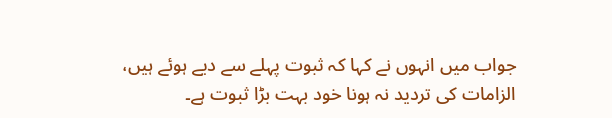جواب میں انہوں نے کہا کہ ثبوت پہلے سے دیے ہوئے ہیں، الزامات کی تردید نہ ہونا خود بہت بڑا ثبوت ہے۔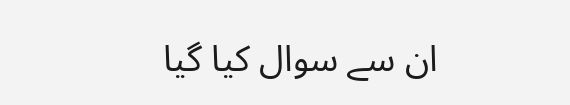ان سے سوال کیا گیا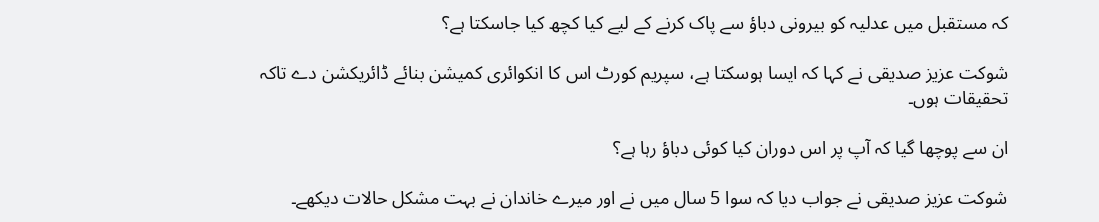کہ مستقبل میں عدلیہ کو بیرونی دباؤ سے پاک کرنے کے لیے کیا کچھ کیا جاسکتا ہے؟

شوکت عزیز صدیقی نے کہا کہ ایسا ہوسکتا ہے، سپریم کورٹ اس کا انکوائری کمیشن بنائے ڈائریکشن دے تاکہ تحقیقات ہوں۔

ان سے پوچھا گیا کہ آپ پر اس دوران کیا کوئی دباؤ رہا ہے؟

شوکت عزیز صدیقی نے جواب دیا کہ سوا 5 سال میں نے اور میرے خاندان نے بہت مشکل حالات دیکھے۔